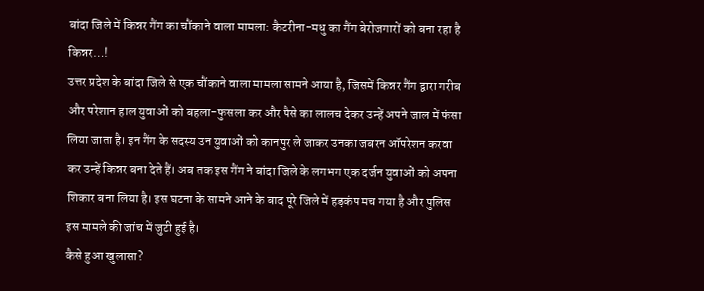बांदा जिले में किन्नर गैंग का चौंकाने वाला मामला: कैटरीना-मधु का गैंग बेरोजगारों को बना रहा है किन्नर…!
उत्तर प्रदेश के बांदा जिले से एक चौंकाने वाला मामला सामने आया है, जिसमें किन्नर गैंग द्वारा गरीब और परेशान हाल युवाओं को बहला-फुसला कर और पैसे का लालच देकर उन्हें अपने जाल में फंसा लिया जाता है। इन गैंग के सदस्य उन युवाओं को कानपुर ले जाकर उनका जबरन ऑपरेशन करवा कर उन्हें किन्नर बना देते हैं। अब तक इस गैंग ने बांदा जिले के लगभग एक दर्जन युवाओं को अपना शिकार बना लिया है। इस घटना के सामने आने के बाद पूरे जिले में हड़कंप मच गया है और पुलिस इस मामले की जांच में जुटी हुई है।
कैसे हुआ खुलासा?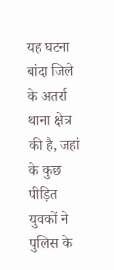यह घटना बांदा जिले के अतर्रा थाना क्षेत्र की है, जहां के कुछ पीड़ित युवकों ने पुलिस के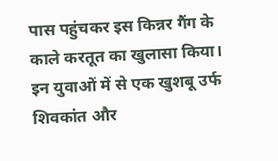पास पहुंचकर इस किन्नर गैंग के काले करतूत का खुलासा किया। इन युवाओं में से एक खुशबू उर्फ शिवकांत और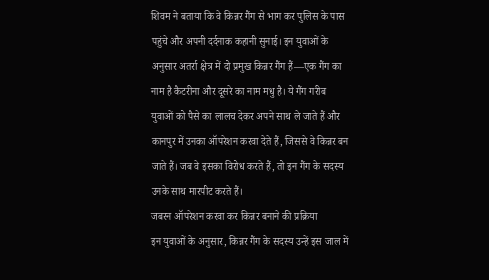शिवम ने बताया कि वे किन्नर गैंग से भाग कर पुलिस के पास पहुंचे और अपनी दर्दनाक कहानी सुनाई। इन युवाओं के अनुसार अतर्रा क्षेत्र में दो प्रमुख किन्नर गैंग हैं—एक गैंग का नाम है कैटरीना और दूसरे का नाम मधु है। ये गैंग गरीब युवाओं को पैसे का लालच देकर अपने साथ ले जाते हैं और कानपुर में उनका ऑपरेशन करवा देते हैं, जिससे वे किन्नर बन जाते हैं। जब वे इसका विरोध करते हैं, तो इन गैंग के सदस्य उनके साथ मारपीट करते हैं।
जबरन ऑपरेशन करवा कर किन्नर बनाने की प्रक्रिया
इन युवाओं के अनुसार, किन्नर गैंग के सदस्य उन्हें इस जाल में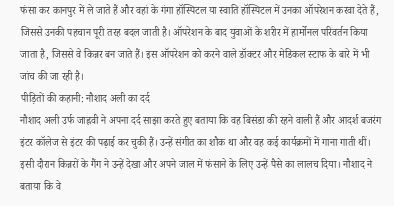फंसा कर कानपुर में ले जाते हैं और वहां के गंगा हॉस्पिटल या स्वाति हॉस्पिटल में उनका ऑपरेशन करवा देते हैं, जिससे उनकी पहचान पूरी तरह बदल जाती है। ऑपरेशन के बाद युवाओं के शरीर में हार्मोनल परिवर्तन किया जाता है, जिससे वे किन्नर बन जाते हैं। इस ऑपरेशन को करने वाले डॉक्टर और मेडिकल स्टाफ के बारे में भी जांच की जा रही है।
पीड़ितों की कहानी: नौशाद अली का दर्द
नौशाद अली उर्फ जाह्नवी ने अपना दर्द साझा करते हुए बताया कि वह बिसंडा की रहने वाली हैं और आदर्श बजरंग इंटर कॉलेज से इंटर की पढ़ाई कर चुकी हैं। उन्हें संगीत का शौक था और वह कई कार्यक्रमों में गाना गाती थीं। इसी दौरान किन्नरों के गैंग ने उन्हें देखा और अपने जाल में फंसाने के लिए उन्हें पैसे का लालच दिया। नौशाद ने बताया कि वे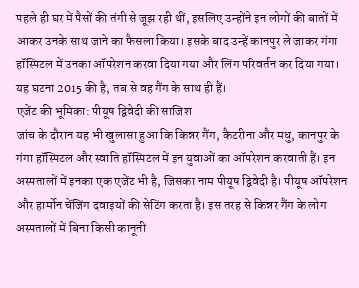पहले ही घर में पैसों की तंगी से जूझ रही थीं, इसलिए उन्होंने इन लोगों की बातों में आकर उनके साथ जाने का फैसला किया। इसके बाद उन्हें कानपुर ले जाकर गंगा हॉस्पिटल में उनका ऑपरेशन करवा दिया गया और लिंग परिवर्तन कर दिया गया। यह घटना 2015 की है, तब से वह गैंग के साथ ही हैं।
एजेंट की भूमिका: पीयूष द्विवेदी की साजिश
जांच के दौरान यह भी खुलासा हुआ कि किन्नर गैंग, कैटरीना और मधु, कानपुर के गंगा हॉस्पिटल और स्वाति हॉस्पिटल में इन युवाओं का ऑपरेशन करवाती हैं। इन अस्पतालों में इनका एक एजेंट भी है, जिसका नाम पीयूष द्विवेदी है। पीयूष ऑपरेशन और हार्मोन चेंजिंग दवाइयों की सेटिंग करता है। इस तरह से किन्नर गैंग के लोग अस्पतालों में बिना किसी कानूनी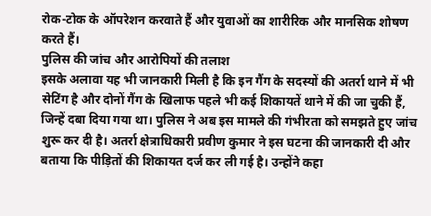रोक-टोक के ऑपरेशन करवाते हैं और युवाओं का शारीरिक और मानसिक शोषण करते हैं।
पुलिस की जांच और आरोपियों की तलाश
इसके अलावा यह भी जानकारी मिली है कि इन गैंग के सदस्यों की अतर्रा थाने में भी सेटिंग है और दोनों गैंग के खिलाफ पहले भी कई शिकायतें थाने में की जा चुकी हैं, जिन्हें दबा दिया गया था। पुलिस ने अब इस मामले की गंभीरता को समझते हुए जांच शुरू कर दी है। अतर्रा क्षेत्राधिकारी प्रवीण कुमार ने इस घटना की जानकारी दी और बताया कि पीड़ितों की शिकायत दर्ज कर ली गई है। उन्होंने कहा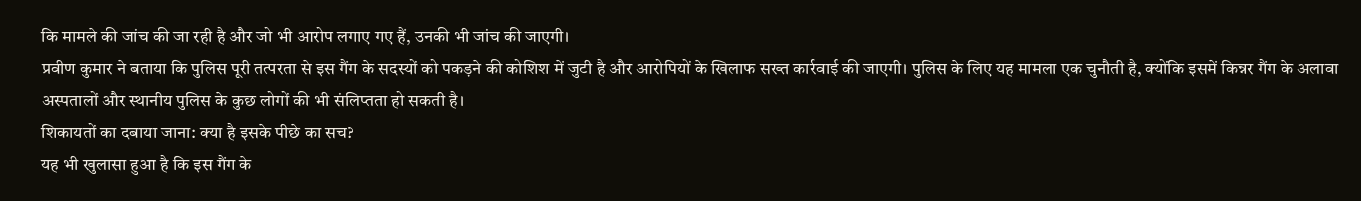कि मामले की जांच की जा रही है और जो भी आरोप लगाए गए हैं, उनकी भी जांच की जाएगी।
प्रवीण कुमार ने बताया कि पुलिस पूरी तत्परता से इस गैंग के सदस्यों को पकड़ने की कोशिश में जुटी है और आरोपियों के खिलाफ सख्त कार्रवाई की जाएगी। पुलिस के लिए यह मामला एक चुनौती है, क्योंकि इसमें किन्नर गैंग के अलावा अस्पतालों और स्थानीय पुलिस के कुछ लोगों की भी संलिप्तता हो सकती है।
शिकायतों का दबाया जाना: क्या है इसके पीछे का सच?
यह भी खुलासा हुआ है कि इस गैंग के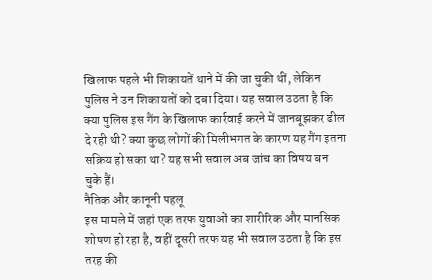खिलाफ पहले भी शिकायतें थाने में की जा चुकी थीं, लेकिन पुलिस ने उन शिकायतों को दबा दिया। यह सवाल उठता है कि क्या पुलिस इस गैंग के खिलाफ कार्रवाई करने में जानबूझकर ढील दे रही थी? क्या कुछ लोगों की मिलीभगत के कारण यह गैंग इतना सक्रिय हो सका था? यह सभी सवाल अब जांच का विषय बन चुके हैं।
नैतिक और कानूनी पहलू
इस मामले में जहां एक तरफ युवाओं का शारीरिक और मानसिक शोषण हो रहा है, वहीं दूसरी तरफ यह भी सवाल उठता है कि इस तरह की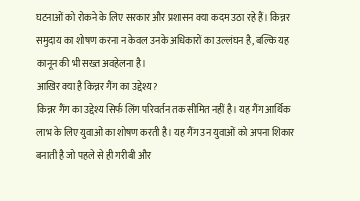घटनाओं को रोकने के लिए सरकार और प्रशासन क्या कदम उठा रहे हैं। किन्नर समुदाय का शोषण करना न केवल उनके अधिकारों का उल्लंघन है, बल्कि यह कानून की भी सख्त अवहेलना है।
आखिर क्या है किन्नर गैंग का उद्देश्य?
किन्नर गैंग का उद्देश्य सिर्फ लिंग परिवर्तन तक सीमित नहीं है। यह गैंग आर्थिक लाभ के लिए युवाओं का शोषण करती है। यह गैंग उन युवाओं को अपना शिकार बनाती है जो पहले से ही गरीबी और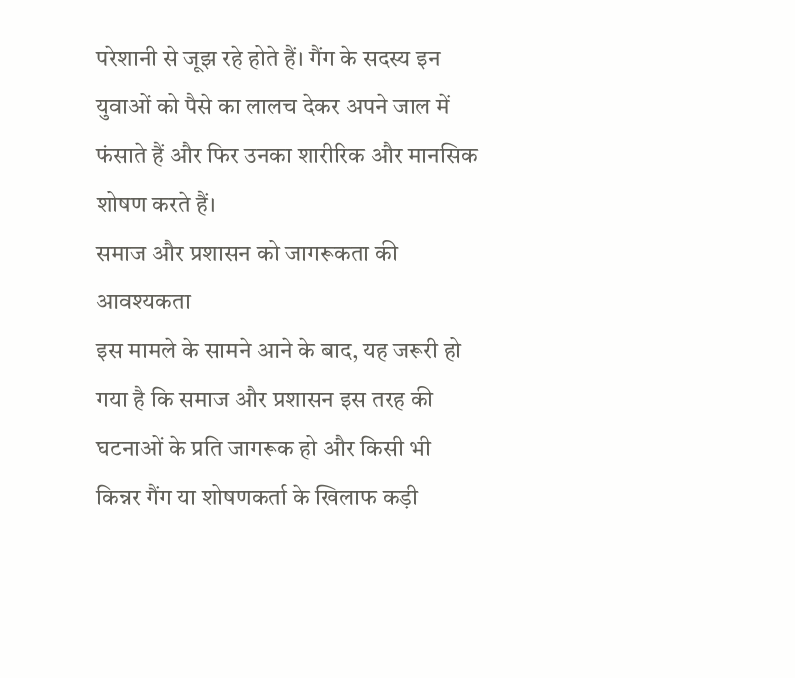परेशानी से जूझ रहे होते हैं। गैंग के सदस्य इन युवाओं को पैसे का लालच देकर अपने जाल में फंसाते हैं और फिर उनका शारीरिक और मानसिक शोषण करते हैं।
समाज और प्रशासन को जागरूकता की आवश्यकता
इस मामले के सामने आने के बाद, यह जरूरी हो गया है कि समाज और प्रशासन इस तरह की घटनाओं के प्रति जागरूक हो और किसी भी किन्नर गैंग या शोषणकर्ता के खिलाफ कड़ी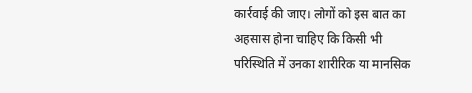कार्रवाई की जाए। लोगों को इस बात का अहसास होना चाहिए कि किसी भी परिस्थिति में उनका शारीरिक या मानसिक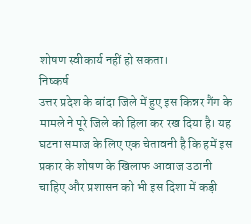शोषण स्वीकार्य नहीं हो सकता।
निष्कर्ष
उत्तर प्रदेश के बांदा जिले में हुए इस किन्नर गैंग के मामले ने पूरे जिले को हिला कर रख दिया है। यह घटना समाज के लिए एक चेतावनी है कि हमें इस प्रकार के शोषण के खिलाफ आवाज उठानी चाहिए और प्रशासन को भी इस दिशा में कड़ी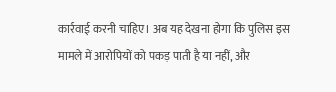कार्रवाई करनी चाहिए। अब यह देखना होगा कि पुलिस इस मामले में आरोपियों को पकड़ पाती है या नहीं, और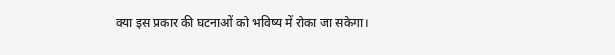क्या इस प्रकार की घटनाओं को भविष्य में रोका जा सकेगा।